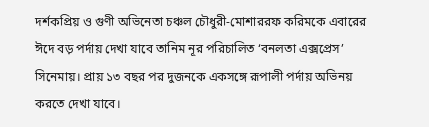দর্শকপ্রিয় ও গুণী অভিনেতা চঞ্চল চৌধুরী-মোশাররফ করিমকে এবারের ঈদে বড় পর্দায় দেখা যাবে তানিম নূর পরিচালিত ‘বনলতা এক্সপ্রেস’ সিনেমায়। প্রায় ১৩ বছর পর দুজনকে একসঙ্গে রূপালী পর্দায় অভিনয় করতে দেখা যাবে।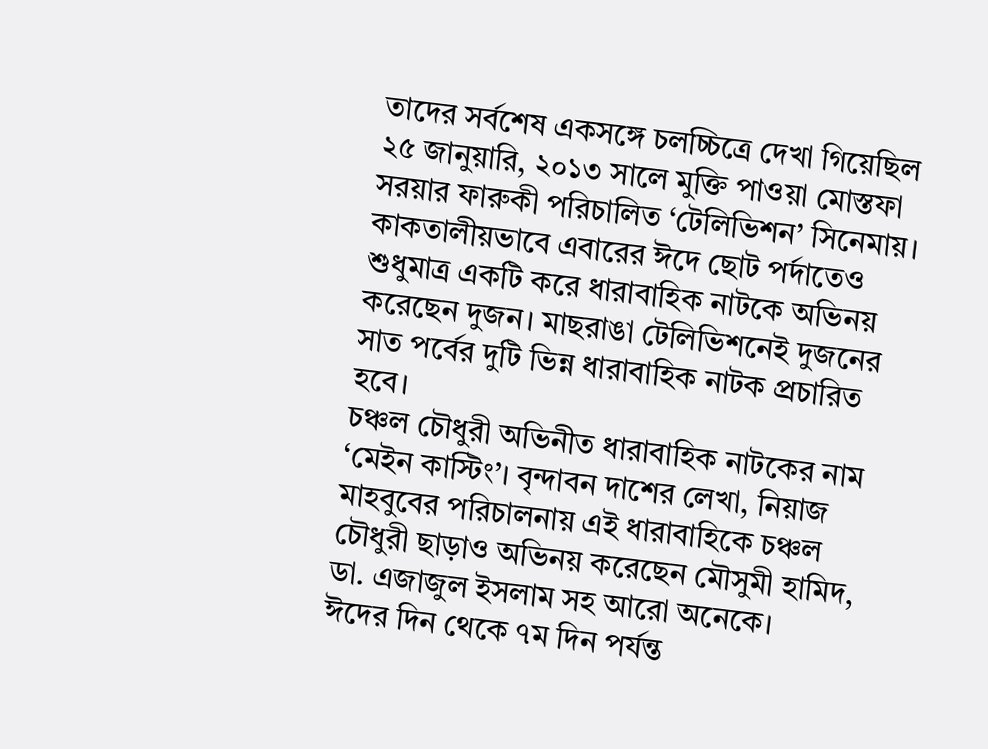তাদের সর্বশেষ একসঙ্গে চলচ্চিত্রে দেখা গিয়েছিল ২৫ জানুয়ারি, ২০১৩ সালে মুক্তি পাওয়া মোস্তফা সরয়ার ফারুকী পরিচালিত ‘টেলিভিশন’ সিনেমায়। কাকতালীয়ভাবে এবারের ঈদে ছোট পর্দাতেও শুধুমাত্র একটি করে ধারাবাহিক নাটকে অভিনয় করেছেন দুজন। মাছরাঙা টেলিভিশনেই দুজনের সাত পর্বের দুটি ভিন্ন ধারাবাহিক নাটক প্রচারিত হবে।
চঞ্চল চৌধুরী অভিনীত ধারাবাহিক নাটকের নাম ‘মেইন কাস্টিং’। বৃন্দাবন দাশের লেখা, নিয়াজ মাহবুবের পরিচালনায় এই ধারাবাহিকে চঞ্চল চৌধুরী ছাড়াও অভিনয় করেছেন মৌসুমী হামিদ, ডা. এজাজুল ইসলাম সহ আরো অনেকে।
ঈদের দিন থেকে ৭ম দিন পর্যন্ত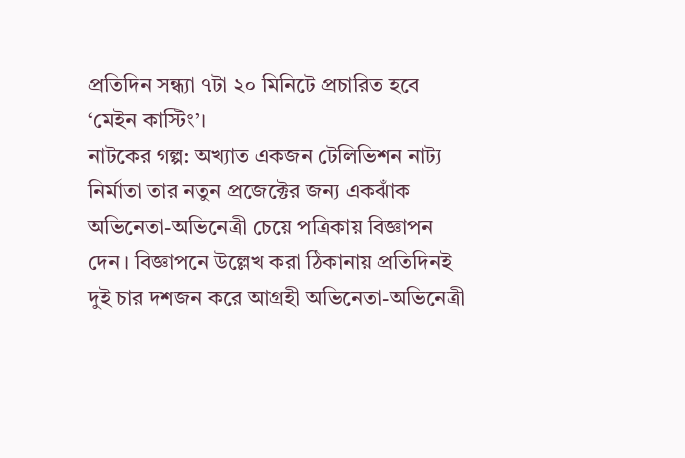প্রতিদিন সন্ধ্যা ৭টা ২০ মিনিটে প্রচারিত হবে ‘মেইন কাস্টিং’।
নাটকের গল্প: অখ্যাত একজন টেলিভিশন নাট্য নির্মাতা তার নতুন প্রজেক্টের জন্য একঝাঁক অভিনেতা-অভিনেত্রী চেয়ে পত্রিকায় বিজ্ঞাপন দেন। বিজ্ঞাপনে উল্লেখ করা ঠিকানায় প্রতিদিনই দুই চার দশজন করে আগ্রহী অভিনেতা-অভিনেত্রী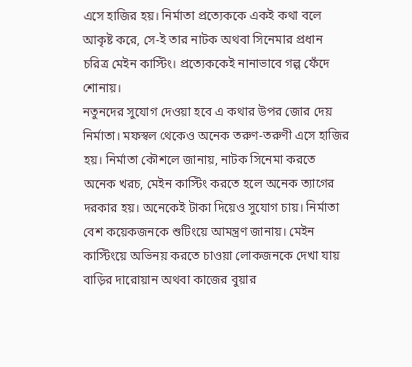এসে হাজির হয়। নির্মাতা প্রত্যেককে একই কথা বলে আকৃষ্ট করে, সে-ই তার নাটক অথবা সিনেমার প্রধান চরিত্র মেইন কাস্টিং। প্রত্যেককেই নানাভাবে গল্প ফেঁদে শোনায়।
নতুনদের সুযোগ দেওয়া হবে এ কথার উপর জোর দেয় নির্মাতা। মফস্বল থেকেও অনেক তরুণ-তরুণী এসে হাজির হয়। নির্মাতা কৌশলে জানায়, নাটক সিনেমা করতে অনেক খরচ, মেইন কাস্টিং করতে হলে অনেক ত্যাগের দরকার হয়। অনেকেই টাকা দিয়েও সুযোগ চায়। নির্মাতা বেশ কয়েকজনকে শুটিংয়ে আমন্ত্রণ জানায়। মেইন কাস্টিংয়ে অভিনয় করতে চাওয়া লোকজনকে দেখা যায় বাড়ির দারোয়ান অথবা কাজের বুয়ার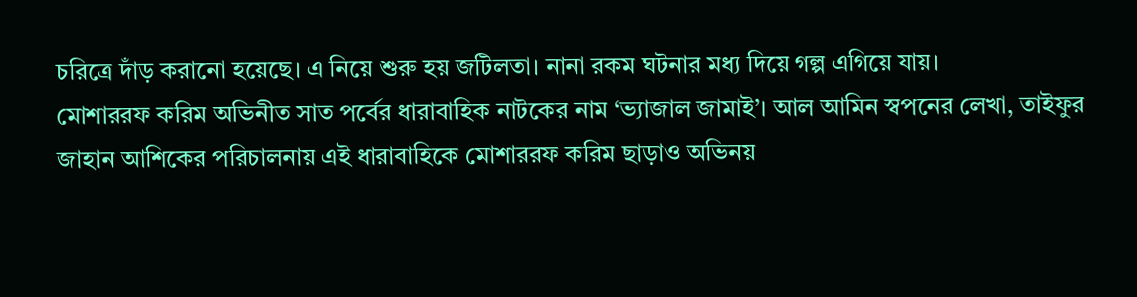চরিত্রে দাঁড় করানো হয়েছে। এ নিয়ে শুরু হয় জটিলতা। নানা রকম ঘটনার মধ্য দিয়ে গল্প এগিয়ে যায়।
মোশাররফ করিম অভিনীত সাত পর্বের ধারাবাহিক নাটকের নাম ‘ভ্যাজাল জামাই’। আল আমিন স্বপনের লেখা, তাইফুর জাহান আশিকের পরিচালনায় এই ধারাবাহিকে মোশাররফ করিম ছাড়াও অভিনয়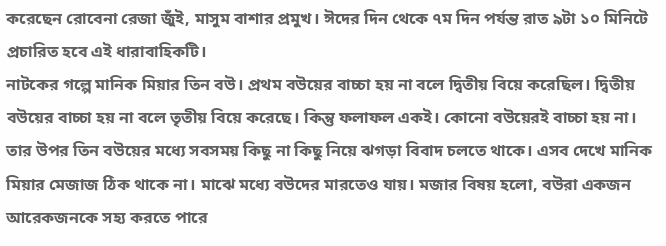করেছেন রোবেনা রেজা জুঁই, মাসুম বাশার প্রমুখ। ঈদের দিন থেকে ৭ম দিন পর্যন্ত রাত ৯টা ১০ মিনিটে প্রচারিত হবে এই ধারাবাহিকটি।
নাটকের গল্পে মানিক মিয়ার তিন বউ। প্রথম বউয়ের বাচ্চা হয় না বলে দ্বিতীয় বিয়ে করেছিল। দ্বিতীয় বউয়ের বাচ্চা হয় না বলে তৃতীয় বিয়ে করেছে। কিন্তু ফলাফল একই। কোনো বউয়েরই বাচ্চা হয় না। তার উপর তিন বউয়ের মধ্যে সবসময় কিছু না কিছু নিয়ে ঝগড়া বিবাদ চলতে থাকে। এসব দেখে মানিক মিয়ার মেজাজ ঠিক থাকে না। মাঝে মধ্যে বউদের মারতেও যায়। মজার বিষয় হলো, বউরা একজন আরেকজনকে সহ্য করতে পারে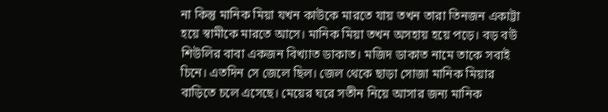না কিন্তু মানিক মিয়া যখন কাউকে মারতে যায় তখন তারা তিনজন একাট্টা হয়ে স্বামীকে মারতে আসে। মানিক মিয়া তখন অসহায় হয়ে পড়ে। বড় বউ শিউলির বাবা একজন বিখ্যাত ডাকাত। মজিদ ডাকাত নামে তাকে সবাই চিনে। এতদিন সে জেলে ছিল। জেল থেকে ছাড়া সোজা মানিক মিয়ার বাড়িতে চলে এসেছে। মেয়ের ঘরে সতীন নিয়ে আসার জন্য মানিক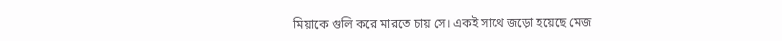মিয়াকে গুলি করে মারতে চায় সে। একই সাথে জড়ো হয়েছে মেজ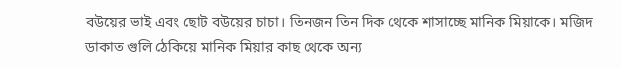বউয়ের ভাই এবং ছোট বউয়ের চাচা। তিনজন তিন দিক থেকে শাসাচ্ছে মানিক মিয়াকে। মজিদ ডাকাত গুলি ঠেকিয়ে মানিক মিয়ার কাছ থেকে অন্য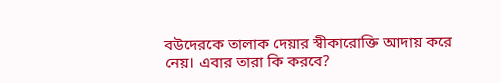বউদেরকে তালাক দেয়ার স্বীকারোক্তি আদায় করে নেয়। এবার তারা কি করবে?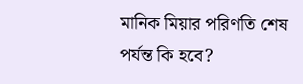মানিক মিয়ার পরিণতি শেষ পর্যন্ত কি হবে?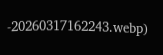-20260317162243.webp)